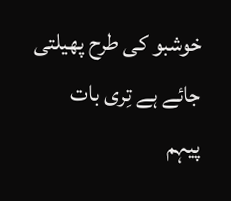خوشبو کی طرح پھیلتی جائے ہے تِری بات
پیہم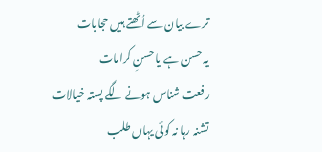ترے بیان سے اُٹھتے ہیں حجابات
یہ حسن ہے یا حسنِ کرامات
رفعت شناس ہونے لگے پستہ خیالات
تشنہ رہا نہ کوئی یہاں طلب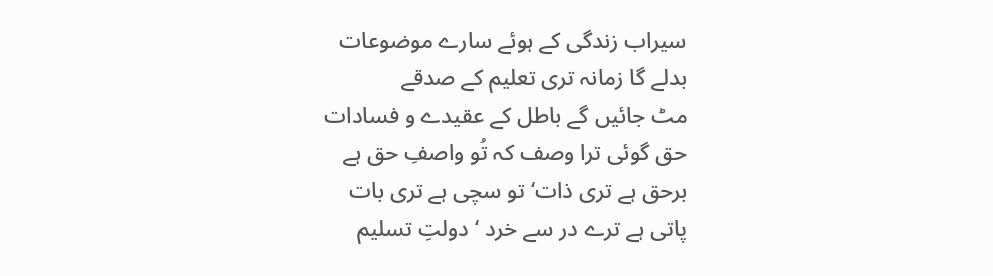سیراب زندگی کے ہوئے سارے موضوعات
بدلے گا زمانہ تری تعلیم کے صدقے
مٹ جائیں گے باطل کے عقیدے و فسادات
حق گوئی ترا وصف کہ تُو واصفِ حق ہے
برحق ہے تری ذات‘ تو سچی ہے تری بات
پاتی ہے ترے در سے خرد ‘ دولتِ تسلیم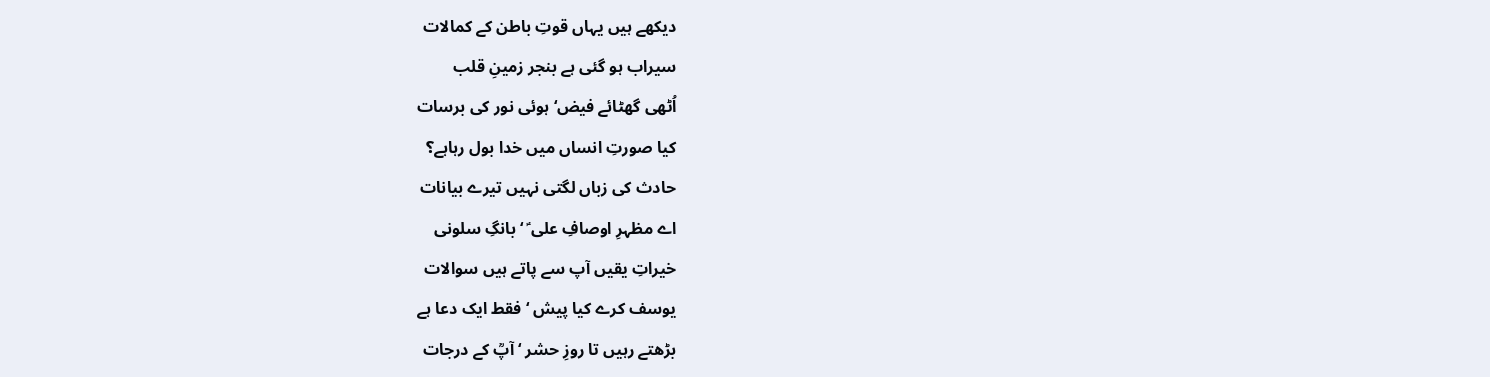دیکھے ہیں یہاں قوتِ باطن کے کمالات
سیراب ہو گئی ہے بنجر زمینِ قلب
اُٹھی گھٹائے فیض‘ ہوئی نور کی برسات
کیا صورتِ انساں میں خدا بول رہاہے؟
حادث کی زباں لگتی نہیں تیرے بیانات
اے مظہرِ اوصافِ علی ؑ ‘ بانگِ سلونی
خیراتِ یقیں آپ سے پاتے ہیں سوالات
یوسف کرے کیا پیش ‘ فقط ایک دعا ہے
بڑھتے رہیں تا روزِ حشر ‘ آپؒ کے درجات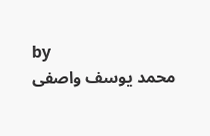by
محمد یوسف واصفی